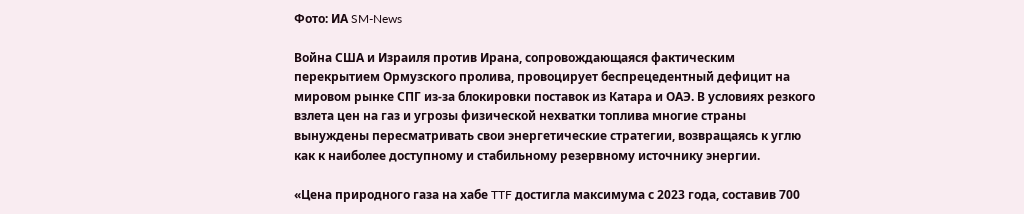Фото: ИА SM-News

Война США и Израиля против Ирана, сопровождающаяся фактическим перекрытием Ормузского пролива, провоцирует беспрецедентный дефицит на мировом рынке СПГ из-за блокировки поставок из Катара и ОАЭ. В условиях резкого взлета цен на газ и угрозы физической нехватки топлива многие страны вынуждены пересматривать свои энергетические стратегии, возвращаясь к углю как к наиболее доступному и стабильному резервному источнику энергии.

«Цена природного газа на хабе TTF достигла максимума с 2023 года, составив 700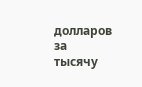долларов за тысячу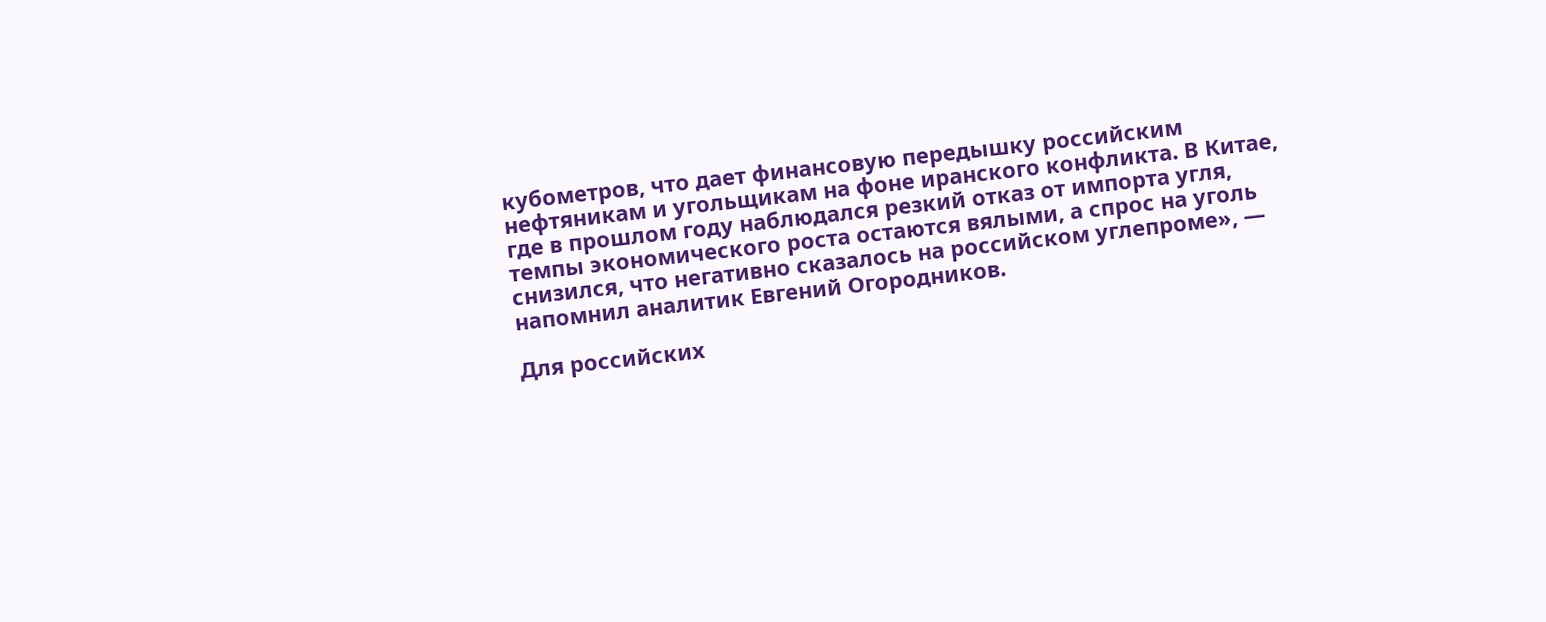кубометров, что дает финансовую передышку российским нефтяникам и угольщикам на фоне иранского конфликта. В Китае, где в прошлом году наблюдался резкий отказ от импорта угля, темпы экономического роста остаются вялыми, а спрос на уголь снизился, что негативно сказалось на российском углепроме», — напомнил аналитик Евгений Огородников.

Для российских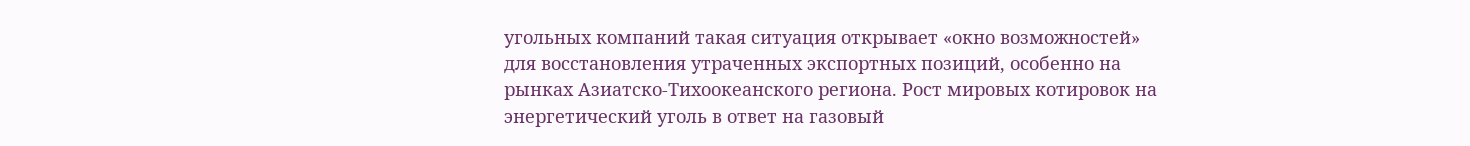угольных компаний такая ситуация открывает «окно возможностей» для восстановления утраченных экспортных позиций, особенно на рынках Азиатско-Тихоокеанского региона. Рост мировых котировок на энергетический уголь в ответ на газовый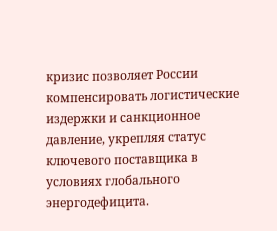кризис позволяет России компенсировать логистические издержки и санкционное давление, укрепляя статус ключевого поставщика в условиях глобального энергодефицита.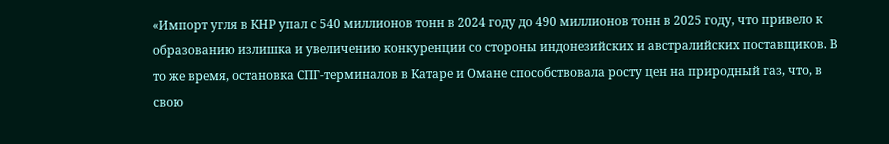«Импорт угля в КНР упал с 540 миллионов тонн в 2024 году до 490 миллионов тонн в 2025 году, что привело к образованию излишка и увеличению конкуренции со стороны индонезийских и австралийских поставщиков. В то же время, остановка СПГ-терминалов в Катаре и Омане способствовала росту цен на природный газ, что, в свою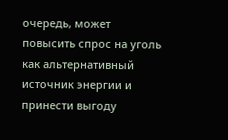очередь, может повысить спрос на уголь как альтернативный источник энергии и принести выгоду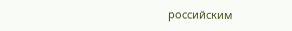российским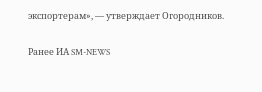экспортерам», — утверждает Огородников.

Ранее ИА SM-NEWS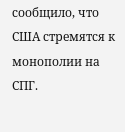сообщило, что США стремятся к монополии на СПГ.